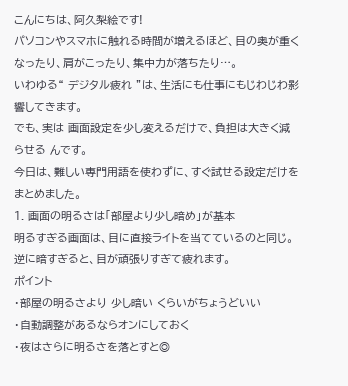こんにちは、阿久梨絵です!
パソコンやスマホに触れる時間が増えるほど、目の奥が重くなったり、肩がこったり、集中力が落ちたり…。
いわゆる“ デジタル疲れ ”は、生活にも仕事にもじわじわ影響してきます。
でも、実は 画面設定を少し変えるだけで、負担は大きく減らせる んです。
今日は、難しい専門用語を使わずに、すぐ試せる設定だけをまとめました。
1. 画面の明るさは「部屋より少し暗め」が基本
明るすぎる画面は、目に直接ライトを当てているのと同じ。
逆に暗すぎると、目が頑張りすぎて疲れます。
ポイント
・部屋の明るさより 少し暗い くらいがちょうどいい
・自動調整があるならオンにしておく
・夜はさらに明るさを落とすと◎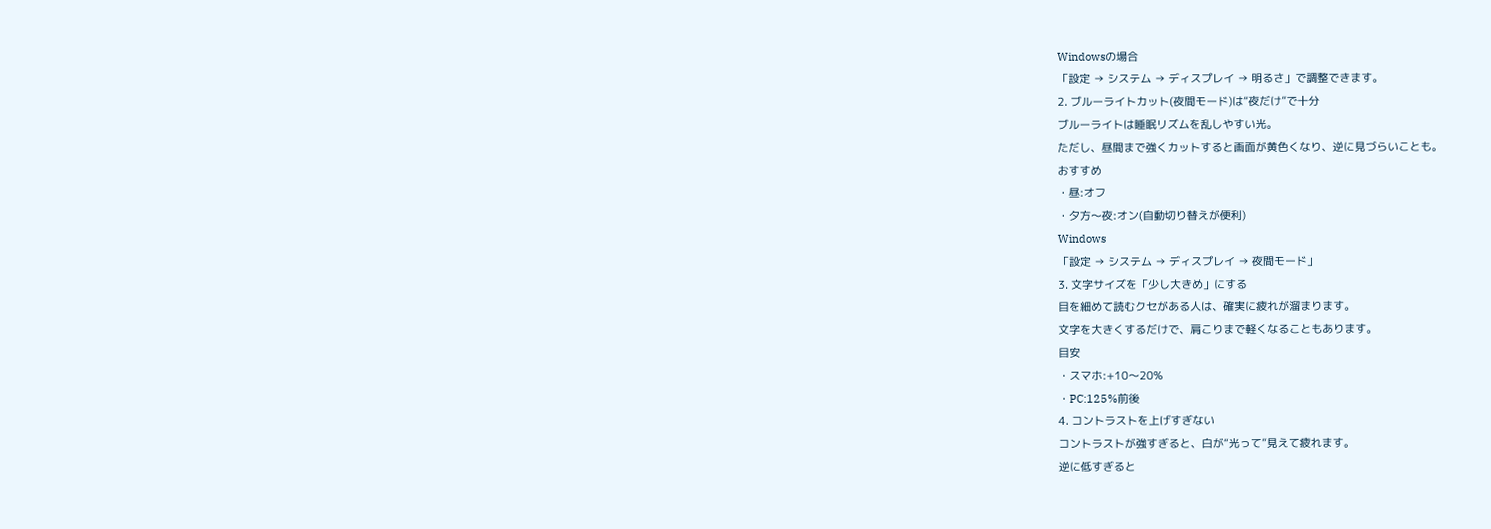Windowsの場合
「設定 → システム → ディスプレイ → 明るさ」で調整できます。
2. ブルーライトカット(夜間モード)は“夜だけ”で十分
ブルーライトは睡眠リズムを乱しやすい光。
ただし、昼間まで強くカットすると画面が黄色くなり、逆に見づらいことも。
おすすめ
・昼:オフ
・夕方〜夜:オン(自動切り替えが便利)
Windows
「設定 → システム → ディスプレイ → 夜間モード」
3. 文字サイズを「少し大きめ」にする
目を細めて読むクセがある人は、確実に疲れが溜まります。
文字を大きくするだけで、肩こりまで軽くなることもあります。
目安
・スマホ:+10〜20%
・PC:125%前後
4. コントラストを上げすぎない
コントラストが強すぎると、白が“光って”見えて疲れます。
逆に低すぎると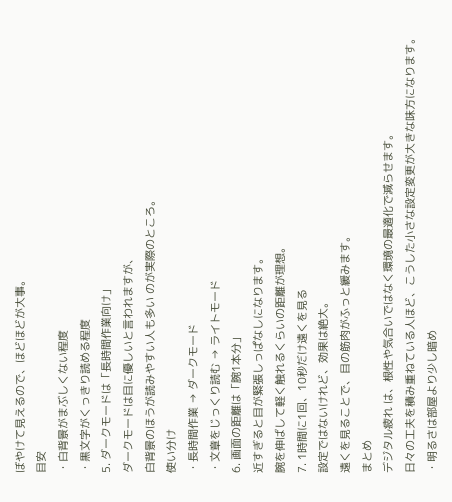ぼやけて見えるので、ほどほどが大事。
目安
・白背景がまぶしくない程度
・黒文字がくっきり読める程度
5. ダークモードは「長時間作業向け」
ダークモードは目に優しいと言われますが、
白背景のほうが読みやすい人も多い のが実際のところ。
使い分け
・長時間作業 → ダークモード
・文章をじっくり読む → ライトモード
6. 画面の距離は「腕1本分」
近すぎると目が緊張しっぱなしになります。
腕を伸ばして軽く触れるくらいの距離が理想。
7. 1時間に1回、10秒だけ遠くを見る
設定ではないけれど、効果は絶大。
遠くを見ることで、目の筋肉がふっと緩みます。
まとめ
デジタル疲れ は、根性や気合いではなく環境の最適化で減らせます。
日々の工夫を積み重ねている人ほど、こうした小さな設定変更が大きな味方になります。
・明るさは部屋より少し暗め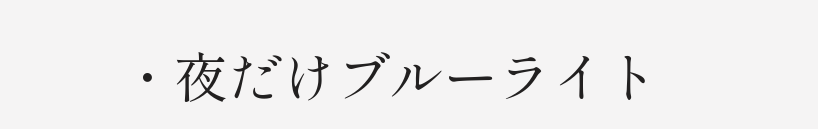・夜だけブルーライト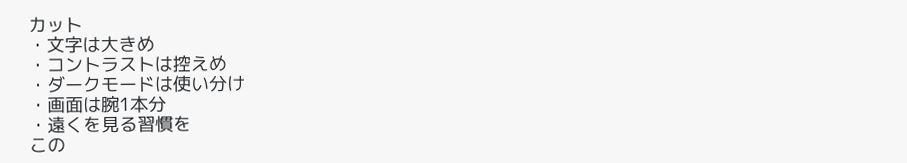カット
・文字は大きめ
・コントラストは控えめ
・ダークモードは使い分け
・画面は腕1本分
・遠くを見る習慣を
この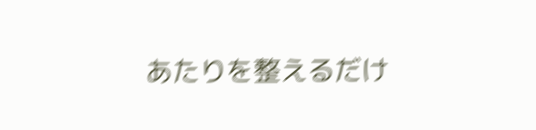あたりを整えるだけ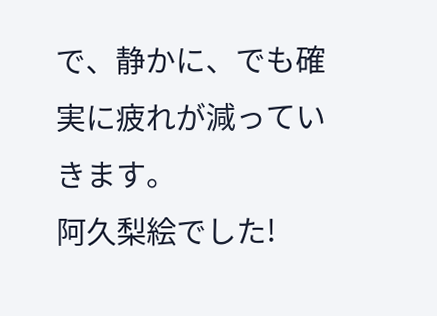で、静かに、でも確実に疲れが減っていきます。
阿久梨絵でした!